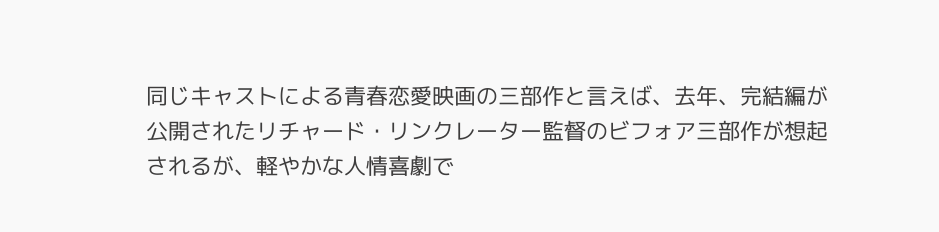同じキャストによる青春恋愛映画の三部作と言えば、去年、完結編が公開されたリチャード・リンクレーター監督のビフォア三部作が想起されるが、軽やかな人情喜劇で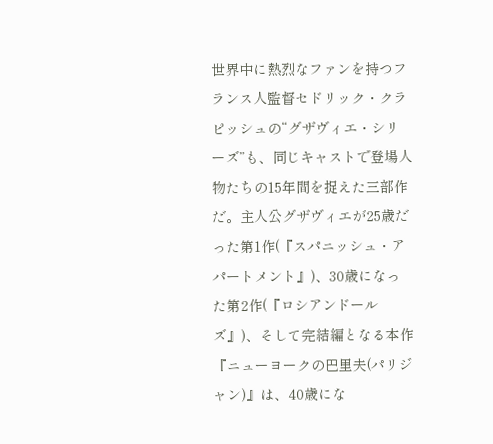世界中に熱烈なファンを持つフランス人監督セドリック・クラピッシュの“グザヴィエ・シリーズ”も、同じキャストで登場人物たちの15年間を捉えた三部作だ。主人公グザヴィエが25歳だった第1作(『スパニッシュ・アパートメント』)、30歳になった第2作(『ロシアンドールズ』)、そして完結編となる本作『ニューヨークの巴里夫(パリジャン)』は、40歳にな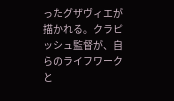ったグザヴィエが描かれる。クラピッシュ監督が、自らのライフワークと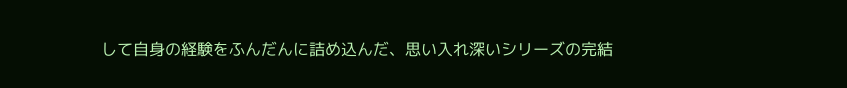して自身の経験をふんだんに詰め込んだ、思い入れ深いシリーズの完結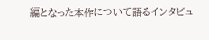編となった本作について語るインタビュ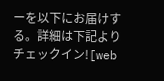ーを以下にお届けする。詳細は下記よりチェックイン![web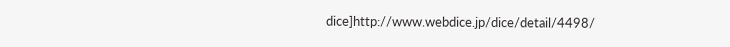dice]http://www.webdice.jp/dice/detail/4498/